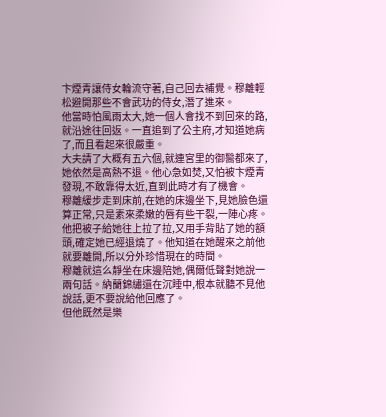卞煙青讓侍女輪流守著,自己回去補覺。穆離輕松避開那些不會武功的侍女,潛了進來。
他當時怕風雨太大,她一個人會找不到回來的路,就沿途往回返。一直追到了公主府,才知道她病了,而且看起來很嚴重。
大夫請了大概有五六個,就連宮里的御醫都來了,她依然是高熱不退。他心急如焚,又怕被卞煙青發現,不敢靠得太近,直到此時才有了機會。
穆離緩步走到床前,在她的床邊坐下,見她臉色還算正常,只是素來柔嫩的唇有些干裂,一陣心疼。
他把被子給她往上拉了拉,又用手背貼了她的額頭,確定她已經退燒了。他知道在她醒來之前他就要離開,所以分外珍惜現在的時間。
穆離就這么靜坐在床邊陪她,偶爾低聲對她說一兩句話。納蘭錦繡還在沉睡中,根本就聽不見他說話,更不要說給他回應了。
但他既然是樂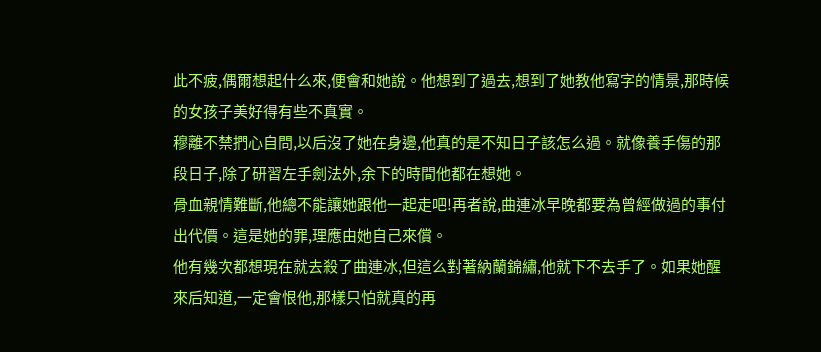此不疲,偶爾想起什么來,便會和她說。他想到了過去,想到了她教他寫字的情景,那時候的女孩子美好得有些不真實。
穆離不禁捫心自問,以后沒了她在身邊,他真的是不知日子該怎么過。就像養手傷的那段日子,除了研習左手劍法外,余下的時間他都在想她。
骨血親情難斷,他總不能讓她跟他一起走吧!再者說,曲連冰早晚都要為曾經做過的事付出代價。這是她的罪,理應由她自己來償。
他有幾次都想現在就去殺了曲連冰,但這么對著納蘭錦繡,他就下不去手了。如果她醒來后知道,一定會恨他,那樣只怕就真的再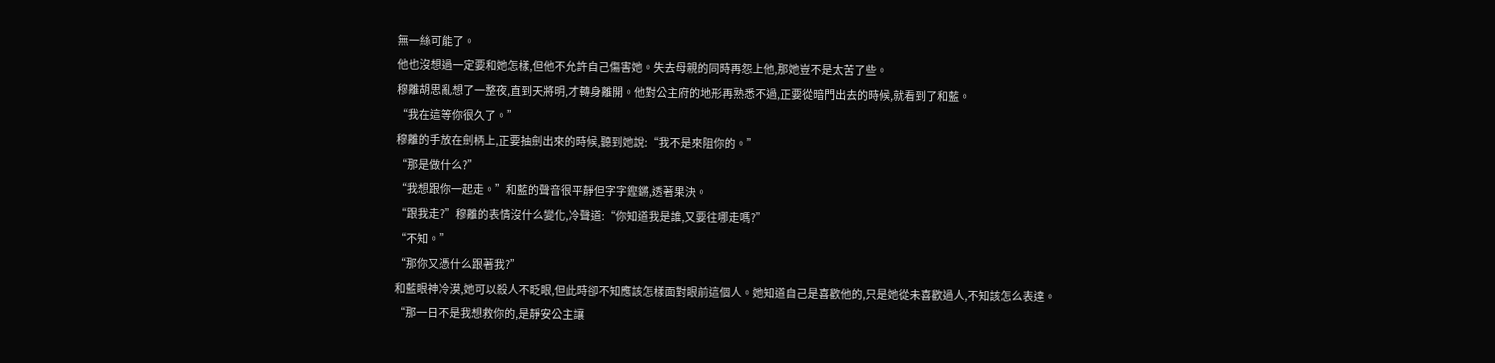無一絲可能了。
他也沒想過一定要和她怎樣,但他不允許自己傷害她。失去母親的同時再怨上他,那她豈不是太苦了些。
穆離胡思亂想了一整夜,直到天將明,才轉身離開。他對公主府的地形再熟悉不過,正要從暗門出去的時候,就看到了和藍。
“我在這等你很久了。”
穆離的手放在劍柄上,正要抽劍出來的時候,聽到她說:“我不是來阻你的。”
“那是做什么?”
“我想跟你一起走。”和藍的聲音很平靜但字字鏗鏘,透著果決。
“跟我走?”穆離的表情沒什么變化,冷聲道:“你知道我是誰,又要往哪走嗎?”
“不知。”
“那你又憑什么跟著我?”
和藍眼神冷漠,她可以殺人不眨眼,但此時卻不知應該怎樣面對眼前這個人。她知道自己是喜歡他的,只是她從未喜歡過人,不知該怎么表達。
“那一日不是我想救你的,是靜安公主讓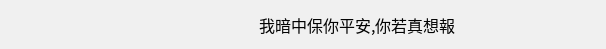我暗中保你平安,你若真想報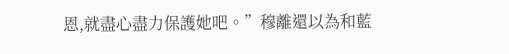恩,就盡心盡力保護她吧。”穆離還以為和藍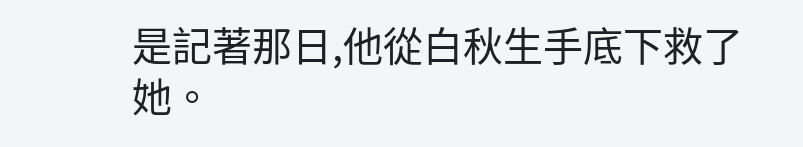是記著那日,他從白秋生手底下救了她。